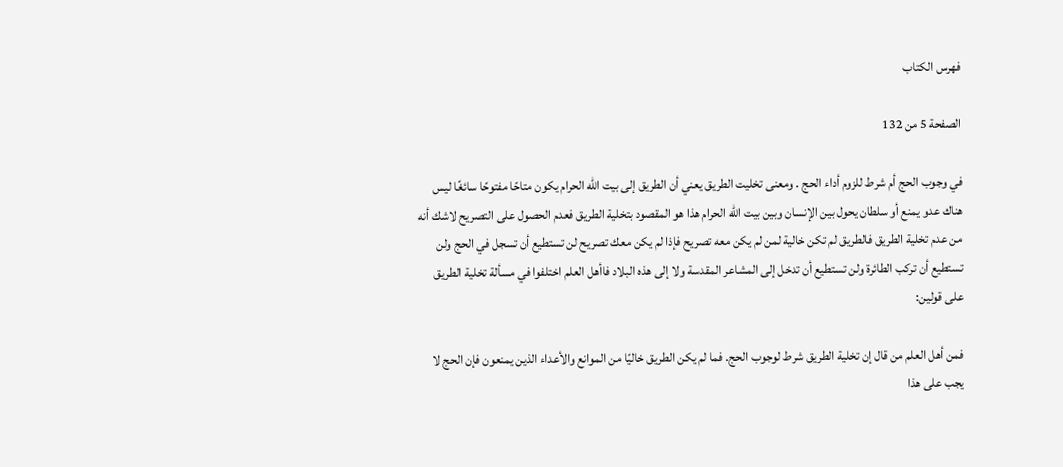فهرس الكتاب

الصفحة 5 من 132

في وجوب الحج أم شرط للزوم أداء الحج . ومعنى تخليت الطريق يعني أن الطريق إلى بيت الله الحرام يكون متاحًا مفتوحًا سائغًا ليس هناك عدو يمنع أو سلطان يحول بين الإنسان وبين بيت الله الحرام هذا هو المقصود بتخلية الطريق فعدم الحصول على التصريح لاشك أنه من عدم تخلية الطريق فالطريق لم تكن خالية لمن لم يكن معه تصريح فإذا لم يكن معك تصريح لن تستطيع أن تسجل في الحج ولن تستطيع أن تركب الطائرة ولن تستطيع أن تدخل إلى المشاعر المقدسة ولا إلى هذه البلاد فاأهل العلم اختلفوا في مسألة تخلية الطريق على قولين:

فمن أهل العلم من قال إن تخلية الطريق شرط لوجوب الحج. فما لم يكن الطريق خاليًا من الموانع والأعداء الذين يمنعون فإن الحج لا يجب على هذا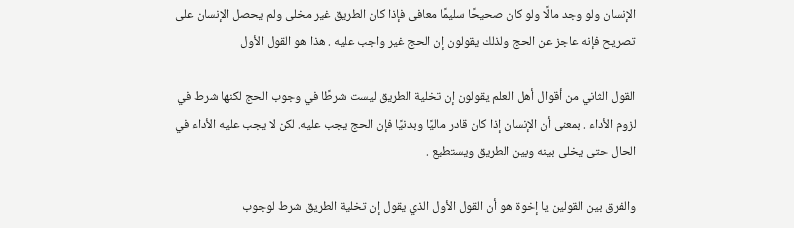الإنسان ولو وجد مالًا ولو كان صحيحًا سليمًا معافى فإذا كان الطريق غير مخلى ولم يحصل الإنسان على تصريح فإنه عاجز عن الحج ولذلك يقولون إن الحج غير واجب عليه . هذا هو القول الأول

القول الثاني من أقوال أهل العلم يقولون إن تخلية الطريق ليست شرطًا في وجوب الحج لكنها شرط في لزوم الأداء . بمعنى أن الإنسان إذا كان قادر ماليًا وبدنيًا فإن الحج يجب عليه. لكن لا يجب عليه الأداء في الحال حتى يخلى بينه وبين الطريق ويستطيع .

والفرق بين القولين يا إخوة هو أن القول الأول الذي يقول إن تخلية الطريق شرط لوجوب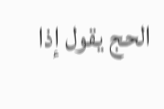الحج يقول إذا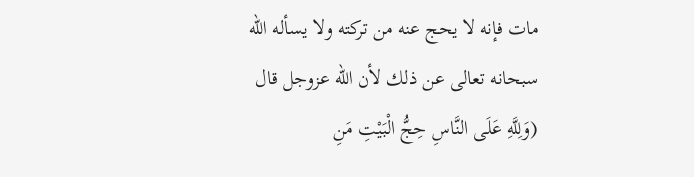مات فإنه لا يحج عنه من تركته ولا يسأله الله سبحانه تعالى عن ذلك لأن الله عزوجل قال (وَلِلَّهِ عَلَى النَّاسِ حِجُّ الْبَيْتِ مَنِ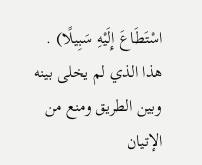اسْتَطَاعَ إِلَيْهِ سَبِيلًا) . هذا الذي لم يخلى بينه وبين الطريق ومنع من الإتيان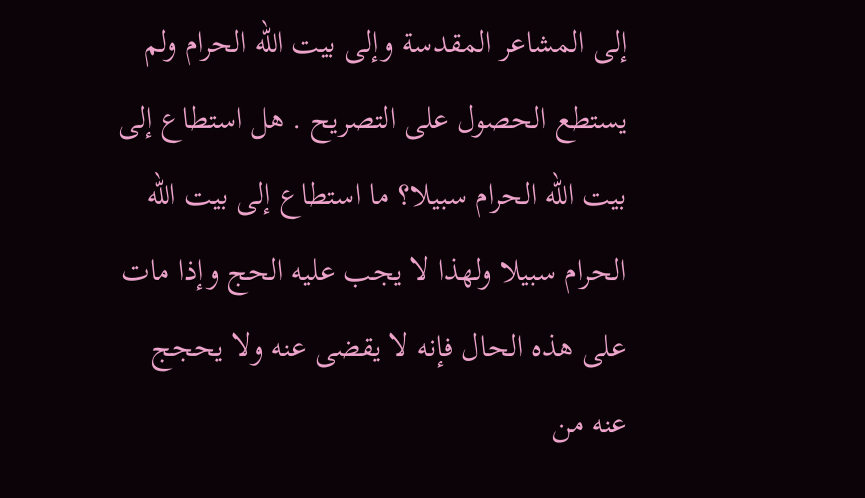إلى المشاعر المقدسة وإلى بيت الله الحرام ولم يستطع الحصول على التصريح . هل استطاع إلى بيت الله الحرام سبيلا؟ ما استطاع إلى بيت الله الحرام سبيلا ولهذا لا يجب عليه الحج وإذا مات على هذه الحال فإنه لا يقضى عنه ولا يحجج عنه من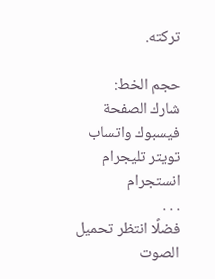تركته.

حجم الخط:
شارك الصفحة
فيسبوك واتساب تويتر تليجرام انستجرام
. . .
فضلًا انتظر تحميل الصوت